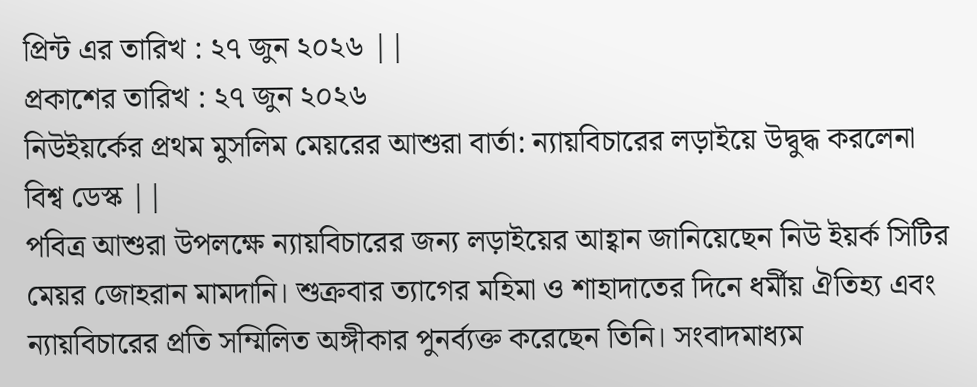প্রিন্ট এর তারিখ : ২৭ জুন ২০২৬ ||
প্রকাশের তারিখ : ২৭ জুন ২০২৬
নিউইয়র্কের প্রথম মুসলিম মেয়রের আশুরা বার্তা: ন্যায়বিচারের লড়াইয়ে উদ্বুদ্ধ করলেনা
বিশ্ব ডেস্ক ||
পবিত্র আশুরা উপলক্ষে ন্যায়বিচারের জন্য লড়াইয়ের আহ্বান জানিয়েছেন নিউ ইয়র্ক সিটির মেয়র জোহরান মামদানি। শুক্রবার ত্যাগের মহিমা ও শাহাদাতের দিনে ধর্মীয় ঐতিহ্য এবং ন্যায়বিচারের প্রতি সম্মিলিত অঙ্গীকার পুনর্ব্যক্ত করেছেন তিনি। সংবাদমাধ্যম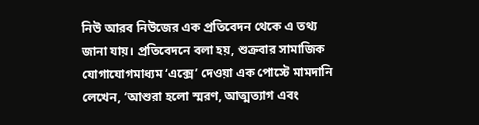নিউ আরব নিউজের এক প্রতিবেদন থেকে এ তথ্য জানা যায়। প্রতিবেদনে বলা হয়, শুক্রবার সামাজিক যোগাযোগমাধ্যম ‘এক্সে’ দেওয়া এক পোস্টে মামদানি লেখেন, ‘আশুরা হলো স্মরণ, আত্মত্যাগ এবং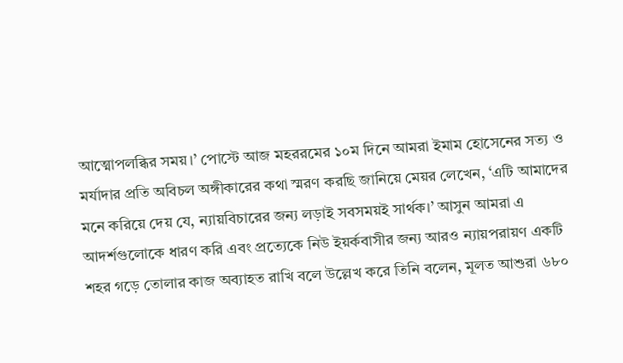আত্মোপলব্ধির সময়।’ পোস্টে আজ মহররমের ১০ম দিনে আমরা ইমাম হোসেনের সত্য ও মর্যাদার প্রতি অবিচল অঙ্গীকারের কথা স্মরণ করছি জানিয়ে মেয়র লেখেন, ‘এটি আমাদের মনে করিয়ে দেয় যে, ন্যায়বিচারের জন্য লড়াই সবসময়ই সার্থক।’ আসুন আমরা এ আদর্শগুলোকে ধারণ করি এবং প্রত্যেকে নিউ ইয়র্কবাসীর জন্য আরও ন্যায়পরায়ণ একটি শহর গড়ে তোলার কাজ অব্যাহত রাখি বলে উল্লেখ করে তিনি বলেন, মূলত আশুরা ৬৮০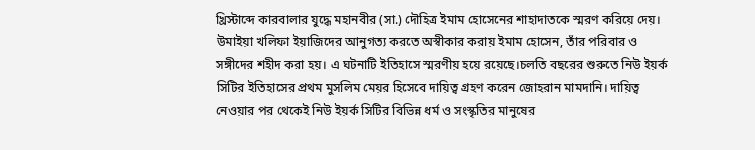খ্রিস্টাব্দে কারবালার যুদ্ধে মহানবীর (সা.) দৌহিত্র ইমাম হোসেনের শাহাদাতকে স্মরণ করিয়ে দেয়। উমাইয়া খলিফা ইয়াজিদের আনুগত্য করতে অস্বীকার করায় ইমাম হোসেন, তাঁর পরিবার ও সঙ্গীদের শহীদ করা হয়। এ ঘটনাটি ইতিহাসে স্মরণীয় হয়ে রয়েছে।চলতি বছরের শুরুতে নিউ ইয়র্ক সিটির ইতিহাসের প্রথম মুসলিম মেয়র হিসেবে দায়িত্ব গ্রহণ করেন জোহরান মামদানি। দায়িত্ব নেওয়ার পর থেকেই নিউ ইয়র্ক সিটির বিভিন্ন ধর্ম ও সংস্কৃতির মানুষের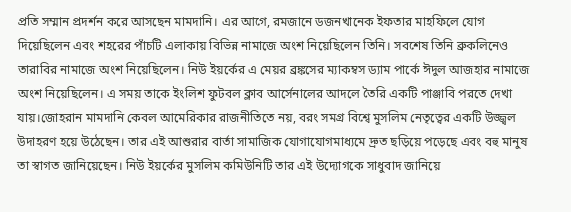প্রতি সম্মান প্রদর্শন করে আসছেন মামদানি। এর আগে, রমজানে ডজনখানেক ইফতার মাহফিলে যোগ দিয়েছিলেন এবং শহরের পাঁচটি এলাকায় বিভিন্ন নামাজে অংশ নিয়েছিলেন তিনি। সবশেষ তিনি ব্রুকলিনেও তারাবির নামাজে অংশ নিয়েছিলেন। নিউ ইয়র্কের এ মেয়র ব্রঙ্কসের ম্যাকম্বস ড্যাম পার্কে ঈদুল আজহার নামাজে অংশ নিয়েছিলেন। এ সময় তাকে ইংলিশ ফুটবল ক্লাব আর্সেনালের আদলে তৈরি একটি পাঞ্জাবি পরতে দেখা যায়।জোহরান মামদানি কেবল আমেরিকার রাজনীতিতে নয়, বরং সমগ্র বিশ্বে মুসলিম নেতৃত্বের একটি উজ্জ্বল উদাহরণ হয়ে উঠেছেন। তার এই আশুরার বার্তা সামাজিক যোগাযোগমাধ্যমে দ্রুত ছড়িয়ে পড়েছে এবং বহু মানুষ তা স্বাগত জানিয়েছেন। নিউ ইয়র্কের মুসলিম কমিউনিটি তার এই উদ্যোগকে সাধুবাদ জানিয়ে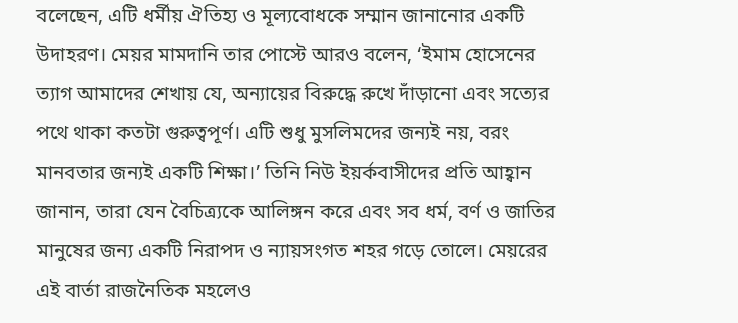বলেছেন, এটি ধর্মীয় ঐতিহ্য ও মূল্যবোধকে সম্মান জানানোর একটি উদাহরণ। মেয়র মামদানি তার পোস্টে আরও বলেন, ‘ইমাম হোসেনের ত্যাগ আমাদের শেখায় যে, অন্যায়ের বিরুদ্ধে রুখে দাঁড়ানো এবং সত্যের পথে থাকা কতটা গুরুত্বপূর্ণ। এটি শুধু মুসলিমদের জন্যই নয়, বরং মানবতার জন্যই একটি শিক্ষা।’ তিনি নিউ ইয়র্কবাসীদের প্রতি আহ্বান জানান, তারা যেন বৈচিত্র্যকে আলিঙ্গন করে এবং সব ধর্ম, বর্ণ ও জাতির মানুষের জন্য একটি নিরাপদ ও ন্যায়সংগত শহর গড়ে তোলে। মেয়রের এই বার্তা রাজনৈতিক মহলেও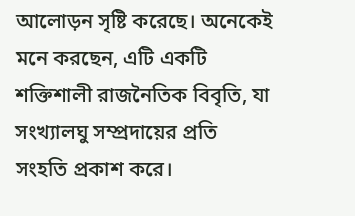আলোড়ন সৃষ্টি করেছে। অনেকেই মনে করছেন, এটি একটি শক্তিশালী রাজনৈতিক বিবৃতি, যা সংখ্যালঘু সম্প্রদায়ের প্রতি সংহতি প্রকাশ করে।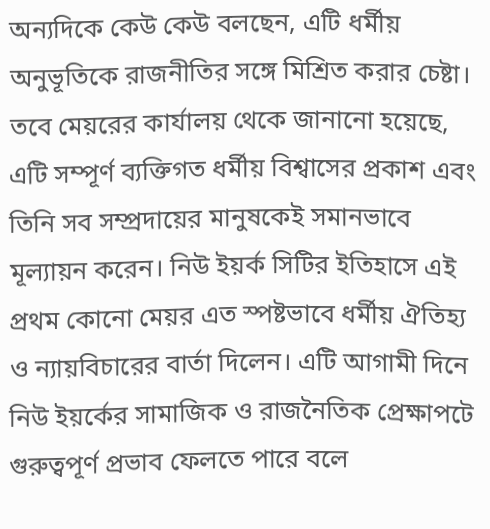অন্যদিকে কেউ কেউ বলছেন, এটি ধর্মীয় অনুভূতিকে রাজনীতির সঙ্গে মিশ্রিত করার চেষ্টা। তবে মেয়রের কার্যালয় থেকে জানানো হয়েছে, এটি সম্পূর্ণ ব্যক্তিগত ধর্মীয় বিশ্বাসের প্রকাশ এবং তিনি সব সম্প্রদায়ের মানুষকেই সমানভাবে মূল্যায়ন করেন। নিউ ইয়র্ক সিটির ইতিহাসে এই প্রথম কোনো মেয়র এত স্পষ্টভাবে ধর্মীয় ঐতিহ্য ও ন্যায়বিচারের বার্তা দিলেন। এটি আগামী দিনে নিউ ইয়র্কের সামাজিক ও রাজনৈতিক প্রেক্ষাপটে গুরুত্বপূর্ণ প্রভাব ফেলতে পারে বলে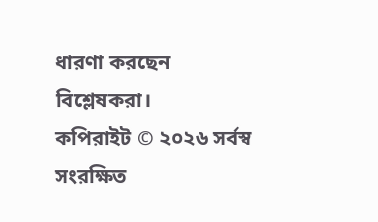ধারণা করছেন বিশ্লেষকরা।
কপিরাইট © ২০২৬ সর্বস্ব সংরক্ষিত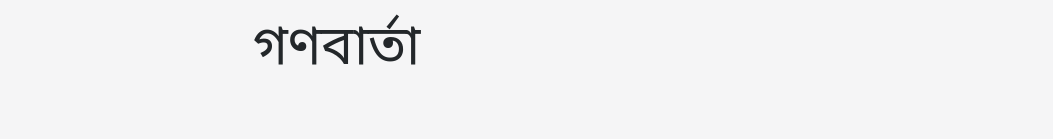গণবার্তা